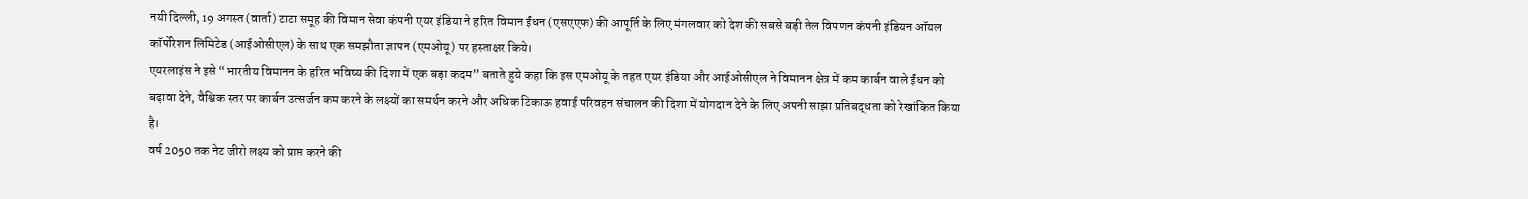नयी दिल्ली, 19 अगस्त (वार्ता) टाटा समूह की विमान सेवा कंपनी एयर इंडिया ने हरित विमान ईंधन (एसएएफ) की आपूर्ति के लिए मंगलवार को देश की सबसे बड़ी तेल विपणन कंपनी इंडियन ऑयल कॉर्पोरेशन लिमिटेड (आईओसीएल) के साथ एक समझौता ज्ञापन (एमओयू) पर हस्ताक्षर किये।
एयरलाइंस ने इसे “भारतीय विमानन के हरित भविष्य की दिशा में एक बड़ा कदम” बताते हुये कहा कि इस एमओयू के तहत एयर इंडिया और आईओसीएल ने विमानन क्षेत्र में कम कार्बन वाले ईंधन को बढ़ावा देने, वैश्विक स्तर पर कार्बन उत्सर्जन कम करने के लक्ष्यों का समर्थन करने और अधिक टिकाऊ हवाई परिवहन संचालन की दिशा में योगदान देने के लिए अपनी साझा प्रतिबद्धता को रेखांकित किया है।
वर्ष 2050 तक नेट जीरो लक्ष्य को प्राप्त करने की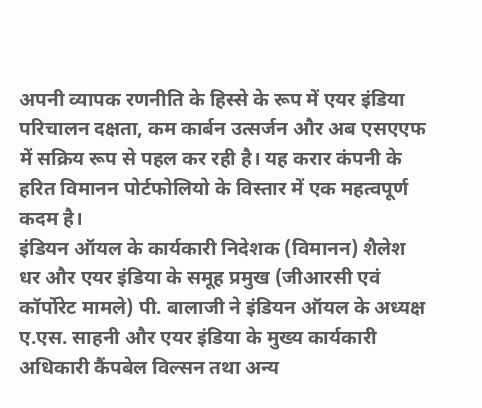अपनी व्यापक रणनीति के हिस्से के रूप में एयर इंडिया परिचालन दक्षता, कम कार्बन उत्सर्जन और अब एसएएफ में सक्रिय रूप से पहल कर रही है। यह करार कंपनी के हरित विमानन पोर्टफोलियो के विस्तार में एक महत्वपूर्ण कदम है।
इंडियन ऑयल के कार्यकारी निदेशक (विमानन) शैलेश धर और एयर इंडिया के समूह प्रमुख (जीआरसी एवं कॉर्पोरेट मामले) पी. बालाजी ने इंडियन ऑयल के अध्यक्ष ए.एस. साहनी और एयर इंडिया के मुख्य कार्यकारी अधिकारी कैंपबेल विल्सन तथा अन्य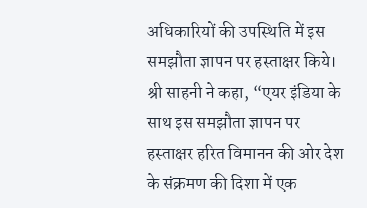अधिकारियों की उपस्थिति में इस समझौता ज्ञापन पर हस्ताक्षर किये।
श्री साहनी ने कहा, “एयर इंडिया के साथ इस समझौता ज्ञापन पर हस्ताक्षर हरित विमानन की ओर देश के संक्रमण की दिशा में एक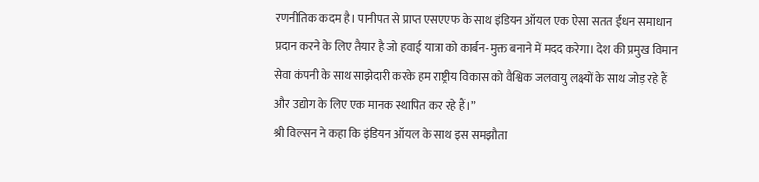रणनीतिक कदम है। पानीपत से प्राप्त एसएएफ के साथ इंडियन ऑयल एक ऐसा सतत ईंधन समाधान प्रदान करने के लिए तैयार है जो हवाई यात्रा को कार्बन-मुक्त बनाने में मदद करेगा। देश की प्रमुख विमान सेवा कंपनी के साथ साझेदारी करके हम राष्ट्रीय विकास को वैश्विक जलवायु लक्ष्यों के साथ जोड़ रहे हैं और उद्योग के लिए एक मानक स्थापित कर रहे हैं।”
श्री विल्सन ने कहा कि इंडियन ऑयल के साथ इस समझौता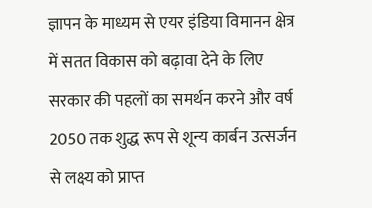ज्ञापन के माध्यम से एयर इंडिया विमानन क्षेत्र में सतत विकास को बढ़ावा देने के लिए सरकार की पहलों का समर्थन करने और वर्ष 2050 तक शुद्ध रूप से शून्य कार्बन उत्सर्जन से लक्ष्य को प्राप्त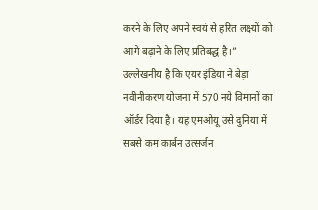करने के लिए अपने स्वयं से हरित लक्ष्यों को आगे बढ़ाने के लिए प्रतिबद्ध है।”
उल्लेखनीय है कि एयर इंडिया ने बेड़ा नवीनीकरण योजना में 570 नये विमानों का ऑर्डर दिया है। यह एमओयू उसे दुनिया में सबसे कम कार्बन उत्सर्जन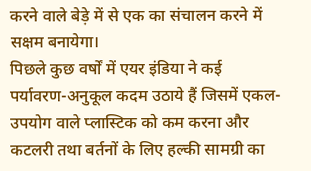करने वाले बेड़े में से एक का संचालन करने में सक्षम बनायेगा।
पिछले कुछ वर्षों में एयर इंडिया ने कई पर्यावरण-अनुकूल कदम उठाये हैं जिसमें एकल-उपयोग वाले प्लास्टिक को कम करना और कटलरी तथा बर्तनों के लिए हल्की सामग्री का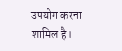उपयोग करना शामिल है।